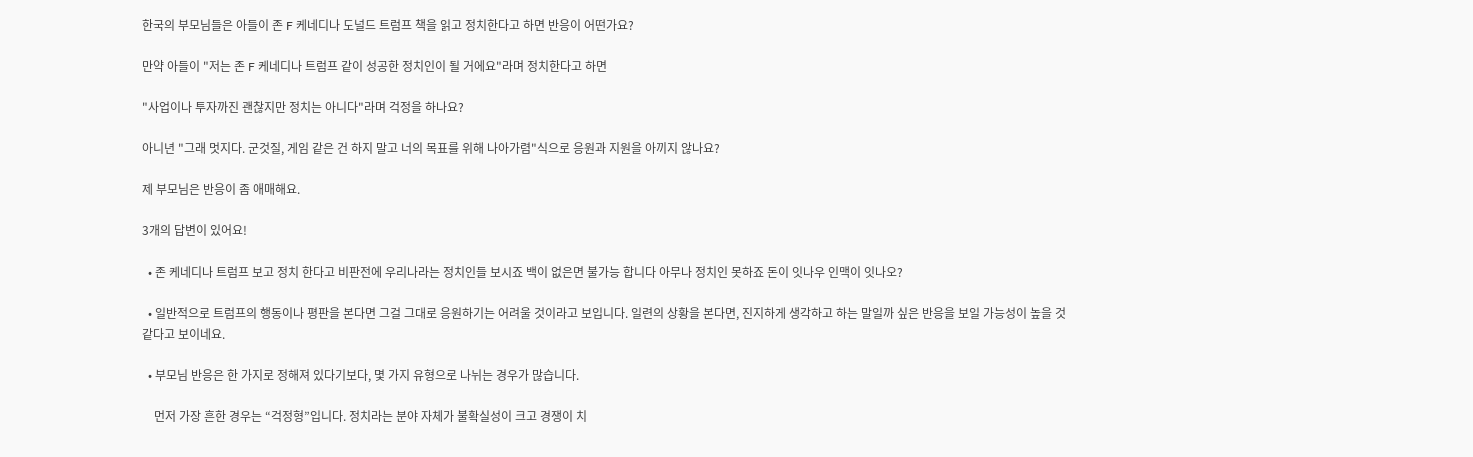한국의 부모님들은 아들이 존 F 케네디나 도널드 트럼프 책을 읽고 정치한다고 하면 반응이 어떤가요?

만약 아들이 "저는 존 F 케네디나 트럼프 같이 성공한 정치인이 될 거에요"라며 정치한다고 하면

"사업이나 투자까진 괜찮지만 정치는 아니다"라며 걱정을 하나요?

아니년 "그래 멋지다. 군것질, 게임 같은 건 하지 말고 너의 목표를 위해 나아가렴"식으로 응원과 지원을 아끼지 않나요?

제 부모님은 반응이 좀 애매해요.

3개의 답변이 있어요!

  • 존 케네디나 트럼프 보고 정치 한다고 비판전에 우리나라는 정치인들 보시죠 백이 없은면 불가능 합니다 아무나 정치인 못하죠 돈이 잇나우 인맥이 잇나오?

  • 일반적으로 트럼프의 행동이나 평판을 본다면 그걸 그대로 응원하기는 어려울 것이라고 보입니다. 일련의 상황을 본다면, 진지하게 생각하고 하는 말일까 싶은 반응을 보일 가능성이 높을 것 같다고 보이네요.

  • 부모님 반응은 한 가지로 정해져 있다기보다, 몇 가지 유형으로 나뉘는 경우가 많습니다.

    먼저 가장 흔한 경우는 “걱정형”입니다. 정치라는 분야 자체가 불확실성이 크고 경쟁이 치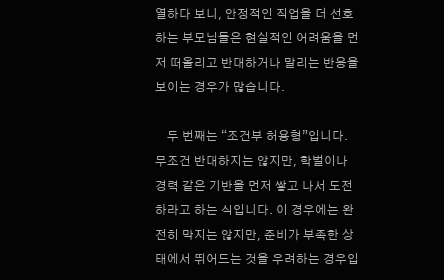열하다 보니, 안정적인 직업을 더 선호하는 부모님들은 현실적인 어려움을 먼저 떠올리고 반대하거나 말리는 반응을 보이는 경우가 많습니다.

    두 번째는 “조건부 허용형”입니다. 무조건 반대하지는 않지만, 학벌이나 경력 같은 기반을 먼저 쌓고 나서 도전하라고 하는 식입니다. 이 경우에는 완전히 막지는 않지만, 준비가 부족한 상태에서 뛰어드는 것을 우려하는 경우입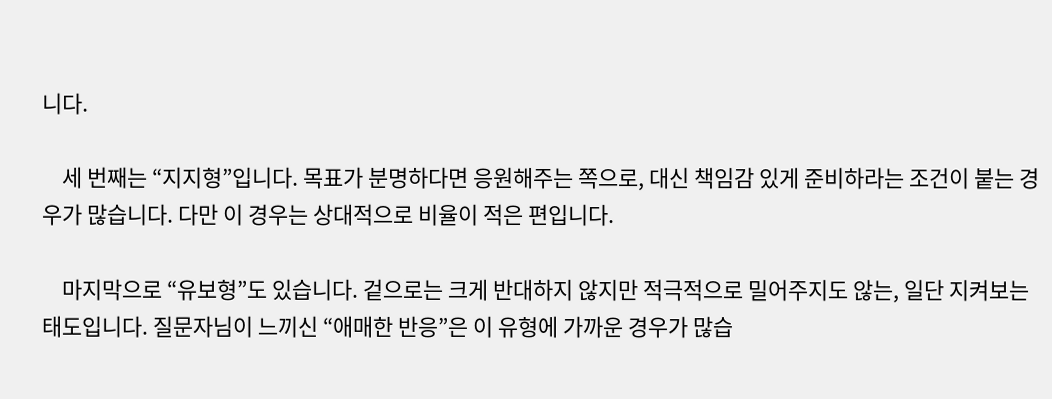니다.

    세 번째는 “지지형”입니다. 목표가 분명하다면 응원해주는 쪽으로, 대신 책임감 있게 준비하라는 조건이 붙는 경우가 많습니다. 다만 이 경우는 상대적으로 비율이 적은 편입니다.

    마지막으로 “유보형”도 있습니다. 겉으로는 크게 반대하지 않지만 적극적으로 밀어주지도 않는, 일단 지켜보는 태도입니다. 질문자님이 느끼신 “애매한 반응”은 이 유형에 가까운 경우가 많습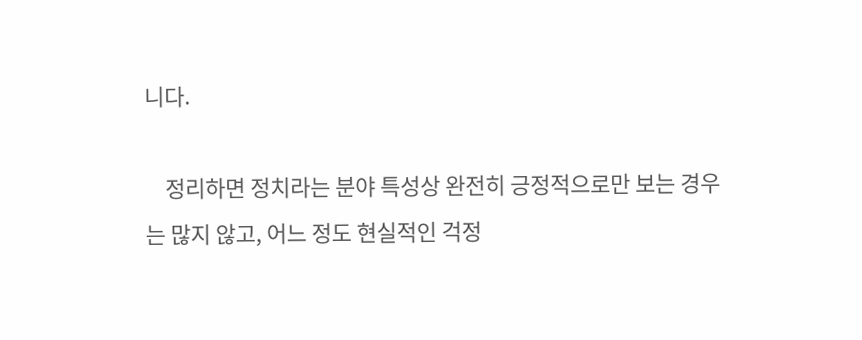니다.

    정리하면 정치라는 분야 특성상 완전히 긍정적으로만 보는 경우는 많지 않고, 어느 정도 현실적인 걱정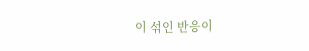이 섞인 반응이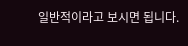일반적이라고 보시면 됩니다.